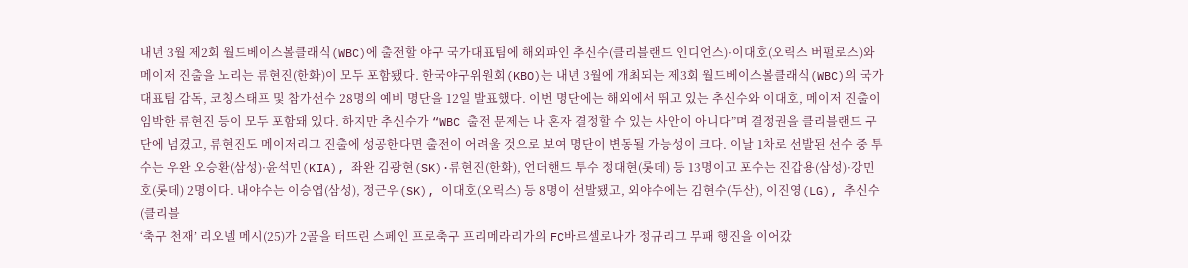내년 3월 제2회 월드베이스볼클래식(WBC)에 출전할 야구 국가대표팀에 해외파인 추신수(클리블랜드 인디언스)·이대호(오릭스 버펄로스)와 메이저 진출을 노리는 류현진(한화)이 모두 포함됐다. 한국야구위원회(KBO)는 내년 3월에 개최되는 제3회 월드베이스볼클래식(WBC)의 국가대표팀 감독, 코칭스태프 및 참가선수 28명의 예비 명단을 12일 발표했다. 이번 명단에는 해외에서 뛰고 있는 추신수와 이대호, 메이저 진출이 임박한 류현진 등이 모두 포함돼 있다. 하지만 추신수가 “WBC 출전 문제는 나 혼자 결정할 수 있는 사안이 아니다”며 결정권을 클리블랜드 구단에 넘겼고, 류현진도 메이저리그 진출에 성공한다면 출전이 어려울 것으로 보여 명단이 변동될 가능성이 크다. 이날 1차로 선발된 선수 중 투수는 우완 오승환(삼성)·윤석민(KIA), 좌완 김광현(SK)·류현진(한화), 언더핸드 투수 정대현(롯데) 등 13명이고 포수는 진갑용(삼성)·강민호(롯데) 2명이다. 내야수는 이승엽(삼성), 정근우(SK), 이대호(오릭스) 등 8명이 선발됐고, 외야수에는 김현수(두산), 이진영(LG), 추신수(클리블
‘축구 천재’ 리오넬 메시(25)가 2골을 터뜨린 스페인 프로축구 프리메라리가의 FC바르셀로나가 정규리그 무패 행진을 이어갔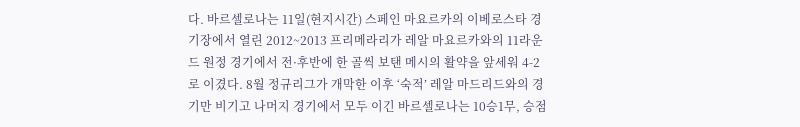다. 바르셀로나는 11일(현지시간) 스페인 마요르카의 이베로스타 경기장에서 열린 2012~2013 프리메라리가 레알 마요르카와의 11라운드 원정 경기에서 전·후반에 한 골씩 보탠 메시의 활약을 앞세워 4-2로 이겼다. 8월 정규리그가 개막한 이후 ‘숙적’ 레알 마드리드와의 경기만 비기고 나머지 경기에서 모두 이긴 바르셀로나는 10승1무, 승점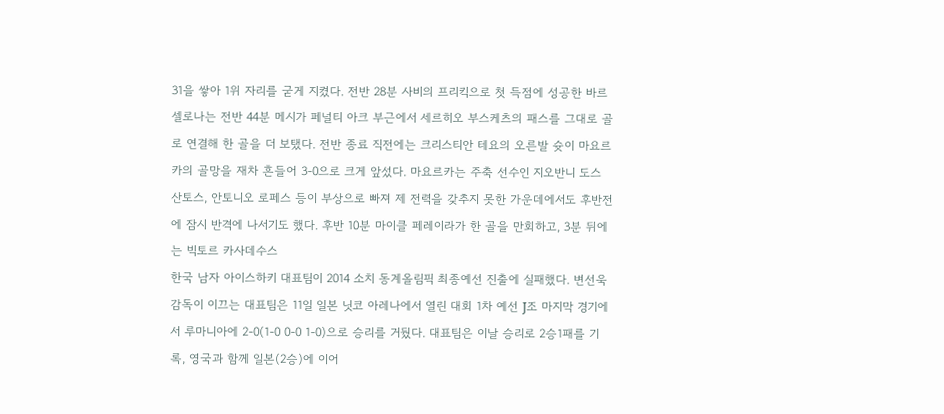31을 쌓아 1위 자리를 굳게 지켰다. 전반 28분 사비의 프리킥으로 첫 득점에 성공한 바르셀로나는 전반 44분 메시가 페널티 아크 부근에서 세르히오 부스케츠의 패스를 그대로 골로 연결해 한 골을 더 보탰다. 전반 종료 직전에는 크리스티안 테요의 오른발 슛이 마요르카의 골망을 재차 흔들어 3-0으로 크게 앞섰다. 마요르카는 주축 선수인 지오반니 도스 산토스, 안토니오 로페스 등이 부상으로 빠져 제 전력을 갖추지 못한 가운데에서도 후반전에 잠시 반격에 나서기도 했다. 후반 10분 마이클 페레이라가 한 골을 만회하고, 3분 뒤에는 빅토르 카사데수스
한국 남자 아이스하키 대표팀이 2014 소치 동계올림픽 최종예선 진출에 실패했다. 변선욱 감독이 이끄는 대표팀은 11일 일본 닛코 아레나에서 열린 대회 1차 예선 J조 마지막 경기에서 루마니아에 2-0(1-0 0-0 1-0)으로 승리를 거뒀다. 대표팀은 이날 승리로 2승1패를 기록, 영국과 함께 일본(2승)에 이어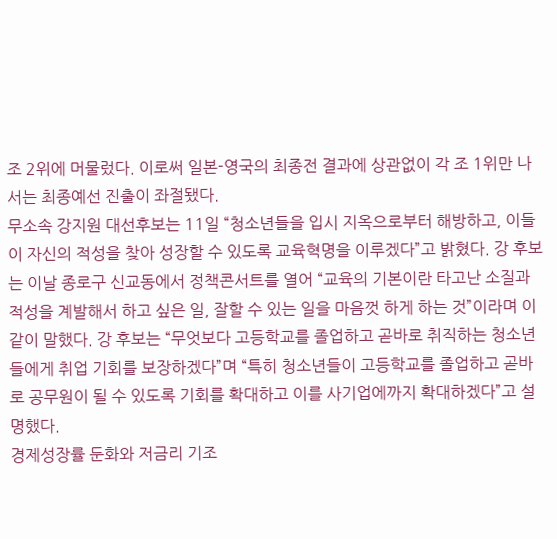조 2위에 머물렀다. 이로써 일본-영국의 최종전 결과에 상관없이 각 조 1위만 나서는 최종예선 진출이 좌절됐다.
무소속 강지원 대선후보는 11일 “청소년들을 입시 지옥으로부터 해방하고, 이들이 자신의 적성을 찾아 성장할 수 있도록 교육혁명을 이루겠다”고 밝혔다. 강 후보는 이날 종로구 신교동에서 정책콘서트를 열어 “교육의 기본이란 타고난 소질과 적성을 계발해서 하고 싶은 일, 잘할 수 있는 일을 마음껏 하게 하는 것”이라며 이같이 말했다. 강 후보는 “무엇보다 고등학교를 졸업하고 곧바로 취직하는 청소년들에게 취업 기회를 보장하겠다”며 “특히 청소년들이 고등학교를 졸업하고 곧바로 공무원이 될 수 있도록 기회를 확대하고 이를 사기업에까지 확대하겠다”고 설명했다.
경제성장률 둔화와 저금리 기조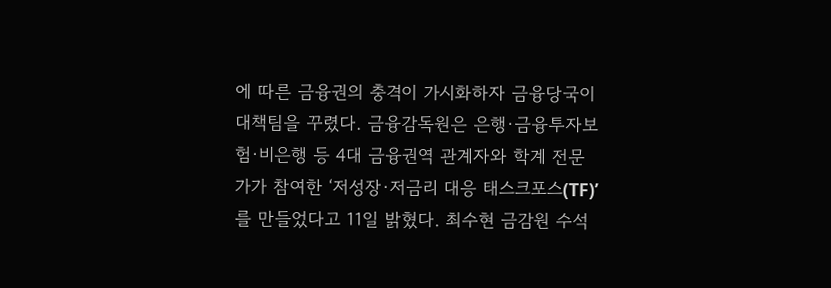에 따른 금융권의 충격이 가시화하자 금융당국이 대책팀을 꾸렸다. 금융감독원은 은행·금융투자보험·비은행 등 4대 금융권역 관계자와 학계 전문가가 참여한 ‘저성장·저금리 대응 태스크포스(TF)’를 만들었다고 11일 밝혔다. 최수현 금감원 수석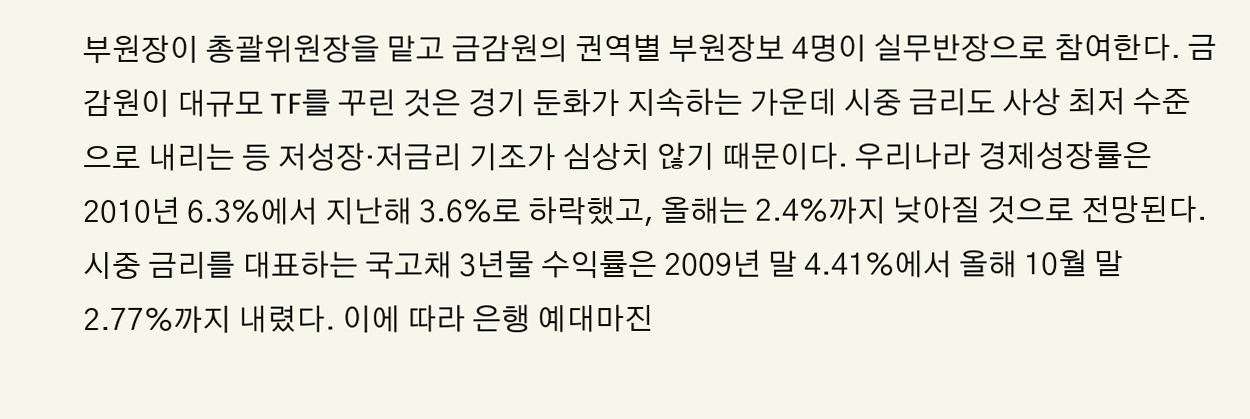부원장이 총괄위원장을 맡고 금감원의 권역별 부원장보 4명이 실무반장으로 참여한다. 금감원이 대규모 TF를 꾸린 것은 경기 둔화가 지속하는 가운데 시중 금리도 사상 최저 수준으로 내리는 등 저성장·저금리 기조가 심상치 않기 때문이다. 우리나라 경제성장률은 2010년 6.3%에서 지난해 3.6%로 하락했고, 올해는 2.4%까지 낮아질 것으로 전망된다. 시중 금리를 대표하는 국고채 3년물 수익률은 2009년 말 4.41%에서 올해 10월 말 2.77%까지 내렸다. 이에 따라 은행 예대마진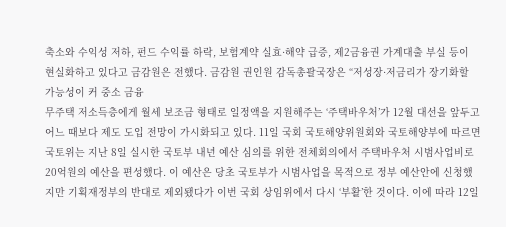축소와 수익성 저하, 펀드 수익률 하락, 보험계약 실효·해약 급증, 제2금융권 가계대출 부실 등이 현실화하고 있다고 금감원은 전했다. 금감원 권인원 감독총괄국장은 “저성장·저금리가 장기화할 가능성이 커 중소 금융
무주택 저소득층에게 월세 보조금 형태로 일정액을 지원해주는 ‘주택바우처’가 12월 대선을 앞두고 어느 때보다 제도 도입 전망이 가시화되고 있다. 11일 국회 국토해양위원회와 국토해양부에 따르면 국토위는 지난 8일 실시한 국토부 내년 예산 심의를 위한 전체회의에서 주택바우처 시범사업비로 20억원의 예산을 편성했다. 이 예산은 당초 국토부가 시범사업을 목적으로 정부 예산안에 신청했지만 기획재정부의 반대로 제외됐다가 이번 국회 상임위에서 다시 ‘부활’한 것이다. 이에 따라 12일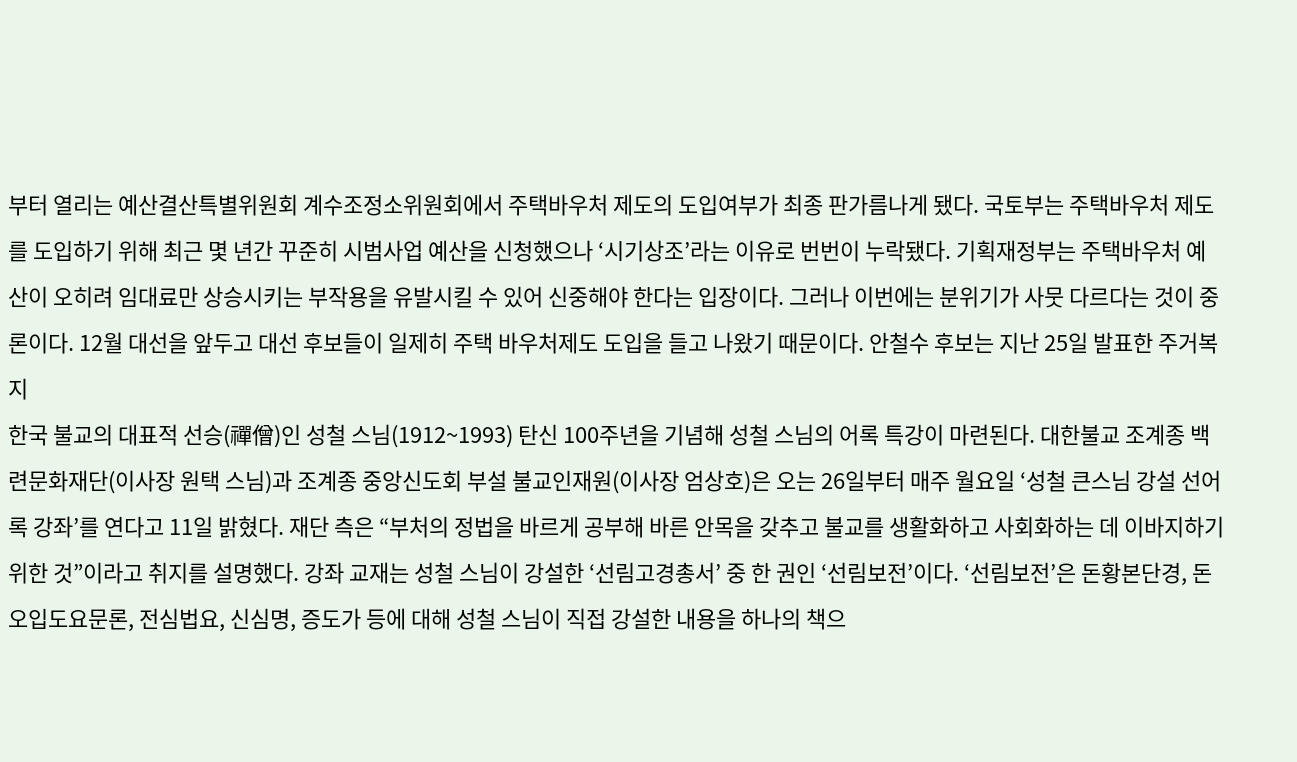부터 열리는 예산결산특별위원회 계수조정소위원회에서 주택바우처 제도의 도입여부가 최종 판가름나게 됐다. 국토부는 주택바우처 제도를 도입하기 위해 최근 몇 년간 꾸준히 시범사업 예산을 신청했으나 ‘시기상조’라는 이유로 번번이 누락됐다. 기획재정부는 주택바우처 예산이 오히려 임대료만 상승시키는 부작용을 유발시킬 수 있어 신중해야 한다는 입장이다. 그러나 이번에는 분위기가 사뭇 다르다는 것이 중론이다. 12월 대선을 앞두고 대선 후보들이 일제히 주택 바우처제도 도입을 들고 나왔기 때문이다. 안철수 후보는 지난 25일 발표한 주거복지
한국 불교의 대표적 선승(禪僧)인 성철 스님(1912~1993) 탄신 100주년을 기념해 성철 스님의 어록 특강이 마련된다. 대한불교 조계종 백련문화재단(이사장 원택 스님)과 조계종 중앙신도회 부설 불교인재원(이사장 엄상호)은 오는 26일부터 매주 월요일 ‘성철 큰스님 강설 선어록 강좌’를 연다고 11일 밝혔다. 재단 측은 “부처의 정법을 바르게 공부해 바른 안목을 갖추고 불교를 생활화하고 사회화하는 데 이바지하기 위한 것”이라고 취지를 설명했다. 강좌 교재는 성철 스님이 강설한 ‘선림고경총서’ 중 한 권인 ‘선림보전’이다. ‘선림보전’은 돈황본단경, 돈오입도요문론, 전심법요, 신심명, 증도가 등에 대해 성철 스님이 직접 강설한 내용을 하나의 책으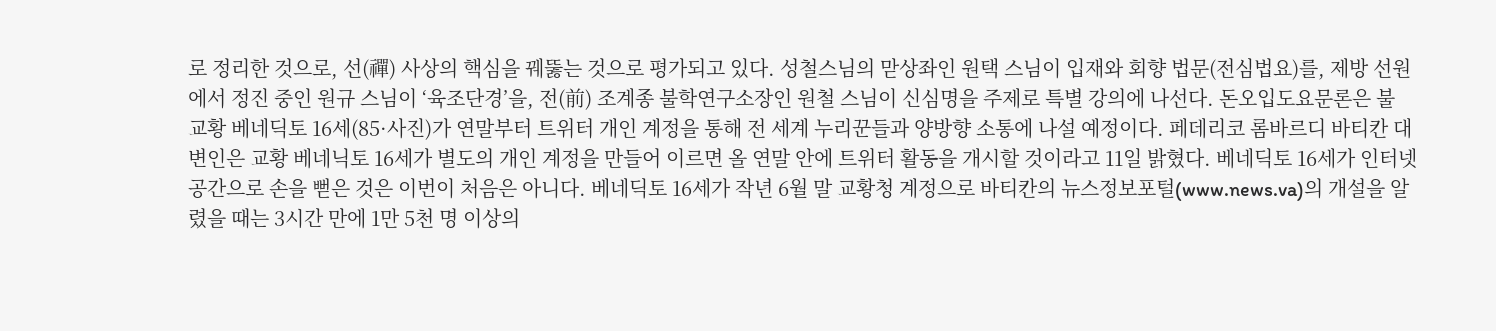로 정리한 것으로, 선(禪) 사상의 핵심을 꿰뚫는 것으로 평가되고 있다. 성철스님의 맏상좌인 원택 스님이 입재와 회향 법문(전심법요)를, 제방 선원에서 정진 중인 원규 스님이 ‘육조단경’을, 전(前) 조계종 불학연구소장인 원철 스님이 신심명을 주제로 특별 강의에 나선다. 돈오입도요문론은 불
교황 베네딕토 16세(85·사진)가 연말부터 트위터 개인 계정을 통해 전 세계 누리꾼들과 양방향 소통에 나설 예정이다. 페데리코 롬바르디 바티칸 대변인은 교황 베네닉토 16세가 별도의 개인 계정을 만들어 이르면 올 연말 안에 트위터 활동을 개시할 것이라고 11일 밝혔다. 베네딕토 16세가 인터넷 공간으로 손을 뻗은 것은 이번이 처음은 아니다. 베네딕토 16세가 작년 6월 말 교황청 계정으로 바티칸의 뉴스정보포털(www.news.va)의 개설을 알렸을 때는 3시간 만에 1만 5천 명 이상의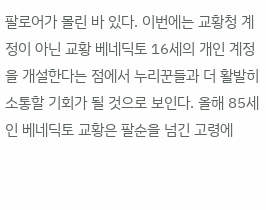팔로어가 몰린 바 있다. 이번에는 교황청 계정이 아닌 교황 베네딕토 16세의 개인 계정을 개설한다는 점에서 누리꾼들과 더 활발히 소통할 기회가 될 것으로 보인다. 올해 85세인 베네딕토 교황은 팔순을 넘긴 고령에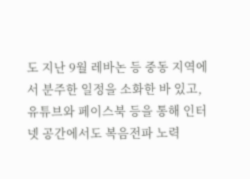도 지난 9월 레바논 등 중동 지역에서 분주한 일정을 소화한 바 있고, 유튜브와 페이스북 등을 통해 인터넷 공간에서도 복음전파 노력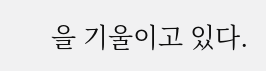을 기울이고 있다.